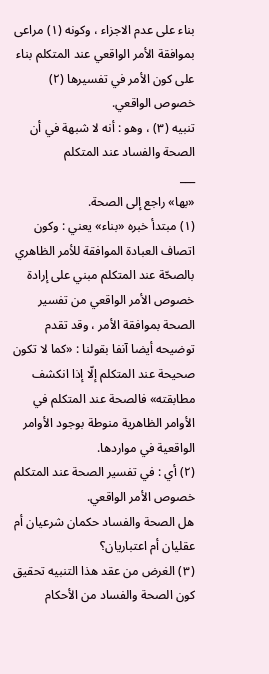بناء على عدم الاجزاء ، وكونه (١) مراعى بموافقة الأمر الواقعي عند المتكلم بناء على كون الأمر في تفسيرها (٢) خصوص الواقعي.
تنبيه (٣) ، وهو : أنه لا شبهة في أن الصحة والفساد عند المتكلم
___
«بها» راجع إلى الصحة.
(١) مبتدأ خبره «بناء» يعني : وكون اتصاف العبادة الموافقة للأمر الظاهري بالصحّة عند المتكلم مبني على إرادة خصوص الأمر الواقعي من تفسير الصحة بموافقة الأمر ، وقد تقدم توضيحه أيضا آنفا بقولنا : «كما لا تكون صحيحة عند المتكلم إلّا إذا انكشف مطابقته» فالصحة عند المتكلم في الأوامر الظاهرية منوطة بوجود الأوامر الواقعية في مواردها.
(٢) أي : في تفسير الصحة عند المتكلم خصوص الأمر الواقعي.
هل الصحة والفساد حكمان شرعيان أم عقليان أم اعتباريان؟
(٣) الغرض من عقد هذا التنبيه تحقيق كون الصحة والفساد من الأحكام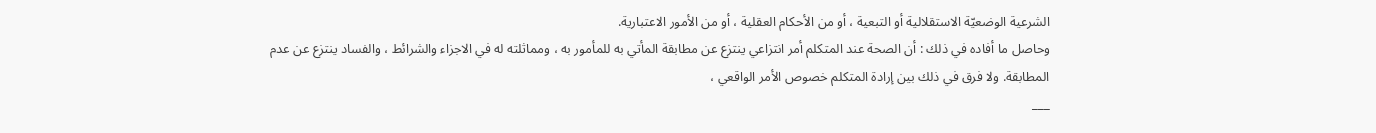الشرعية الوضعيّة الاستقلالية أو التبعية ، أو من الأحكام العقلية ، أو من الأمور الاعتبارية.
وحاصل ما أفاده في ذلك : أن الصحة عند المتكلم أمر انتزاعي ينتزع عن مطابقة المأتي به للمأمور به ، ومماثلته له في الاجزاء والشرائط ، والفساد ينتزع عن عدم المطابقة. ولا فرق في ذلك بين إرادة المتكلم خصوص الأمر الواقعي ،
___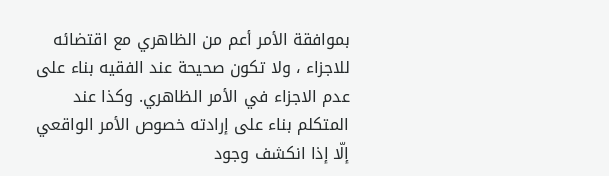بموافقة الأمر أعم من الظاهري مع اقتضائه للاجزاء ، ولا تكون صحيحة عند الفقيه بناء على عدم الاجزاء في الأمر الظاهري. وكذا عند المتكلم بناء على إرادته خصوص الأمر الواقعي إلّا إذا انكشف وجود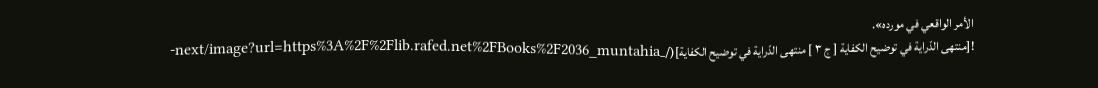الأمر الواقعي في مورده».
![منتهى الدّراية في توضيح الكفاية [ ج ٣ ] منتهى الدّراية في توضيح الكفاية](/_next/image?url=https%3A%2F%2Flib.rafed.net%2FBooks%2F2036_muntahia-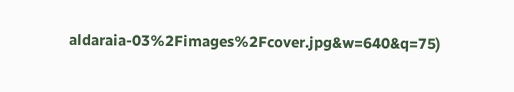aldaraia-03%2Fimages%2Fcover.jpg&w=640&q=75)